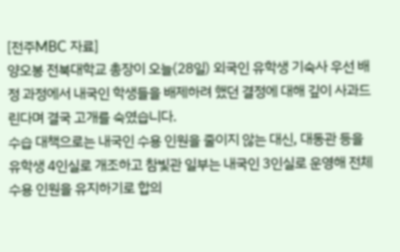[전주MBC 자료]
양오봉 전북대학교 총장이 오늘(28일) 외국인 유학생 기숙사 우선 배정 과정에서 내국인 학생들을 배제하려 했던 결정에 대해 깊이 사과드린다며 결국 고개를 숙였습니다.
수습 대책으로는 내국인 수용 인원을 줄이지 않는 대신, 대동관 등을 유학생 4인실로 개조하고 참빛관 일부는 내국인 3인실로 운영해 전체 수용 인원을 유지하기로 합의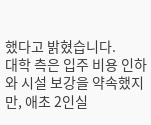했다고 밝혔습니다.
대학 측은 입주 비용 인하와 시설 보강을 약속했지만, 애초 2인실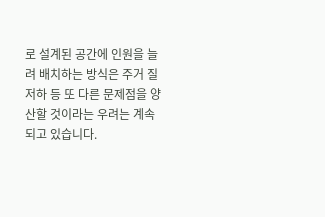로 설계된 공간에 인원을 늘려 배치하는 방식은 주거 질 저하 등 또 다른 문제점을 양산할 것이라는 우려는 계속되고 있습니다.